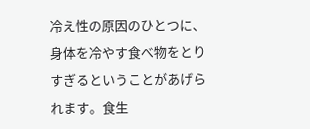冷え性の原因のひとつに、身体を冷やす食べ物をとりすぎるということがあげられます。食生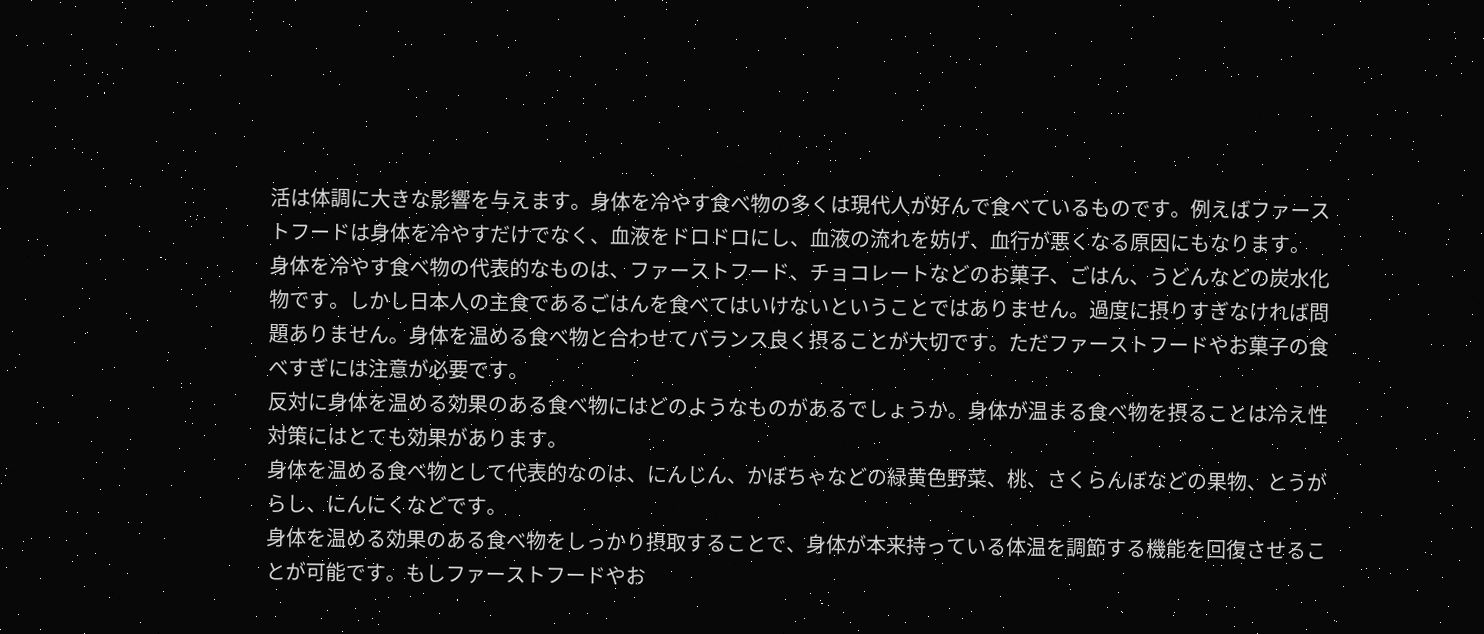活は体調に大きな影響を与えます。身体を冷やす食べ物の多くは現代人が好んで食べているものです。例えばファーストフードは身体を冷やすだけでなく、血液をドロドロにし、血液の流れを妨げ、血行が悪くなる原因にもなります。
身体を冷やす食べ物の代表的なものは、ファーストフード、チョコレートなどのお菓子、ごはん、うどんなどの炭水化物です。しかし日本人の主食であるごはんを食べてはいけないということではありません。過度に摂りすぎなければ問題ありません。身体を温める食べ物と合わせてバランス良く摂ることが大切です。ただファーストフードやお菓子の食べすぎには注意が必要です。
反対に身体を温める効果のある食べ物にはどのようなものがあるでしょうか。身体が温まる食べ物を摂ることは冷え性対策にはとても効果があります。
身体を温める食べ物として代表的なのは、にんじん、かぼちゃなどの緑黄色野菜、桃、さくらんぼなどの果物、とうがらし、にんにくなどです。
身体を温める効果のある食べ物をしっかり摂取することで、身体が本来持っている体温を調節する機能を回復させることが可能です。もしファーストフードやお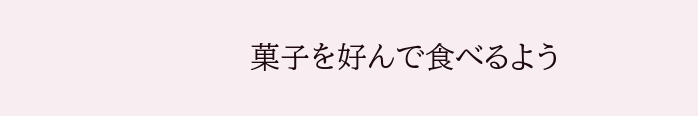菓子を好んで食べるよう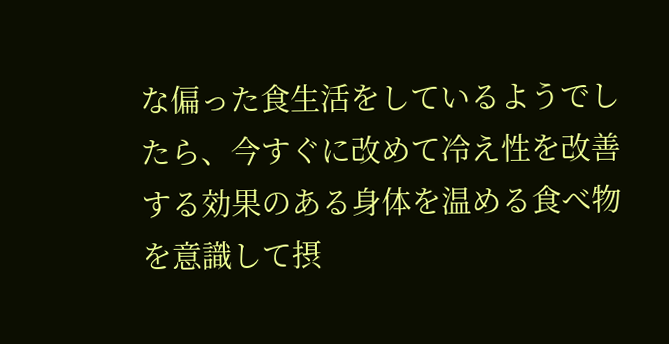な偏った食生活をしているようでしたら、今すぐに改めて冷え性を改善する効果のある身体を温める食べ物を意識して摂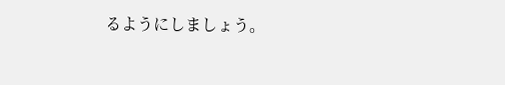るようにしましょう。